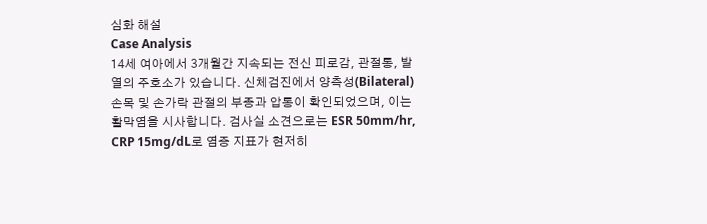심화 해설
Case Analysis
14세 여아에서 3개월간 지속되는 전신 피로감, 관절통, 발열의 주호소가 있습니다. 신체검진에서 양측성(Bilateral) 손목 및 손가락 관절의 부종과 압통이 확인되었으며, 이는 활막염을 시사합니다. 검사실 소견으로는 ESR 50mm/hr, CRP 15mg/dL로 염증 지표가 현저히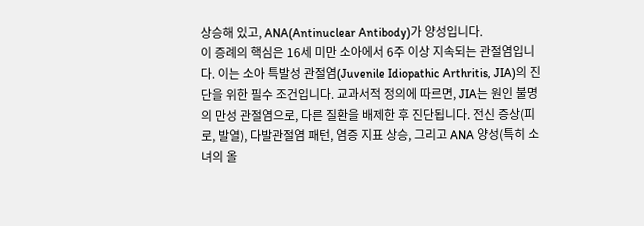상승해 있고, ANA(Antinuclear Antibody)가 양성입니다.
이 증례의 핵심은 16세 미만 소아에서 6주 이상 지속되는 관절염입니다. 이는 소아 특발성 관절염(Juvenile Idiopathic Arthritis, JIA)의 진단을 위한 필수 조건입니다. 교과서적 정의에 따르면, JIA는 원인 불명의 만성 관절염으로, 다른 질환을 배제한 후 진단됩니다. 전신 증상(피로, 발열), 다발관절염 패턴, 염증 지표 상승, 그리고 ANA 양성(특히 소녀의 올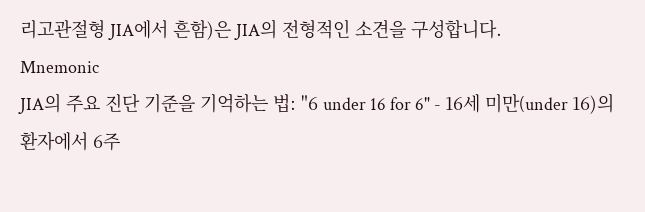리고관절형 JIA에서 흔함)은 JIA의 전형적인 소견을 구성합니다.
Mnemonic
JIA의 주요 진단 기준을 기억하는 법: "6 under 16 for 6" - 16세 미만(under 16)의 환자에서 6주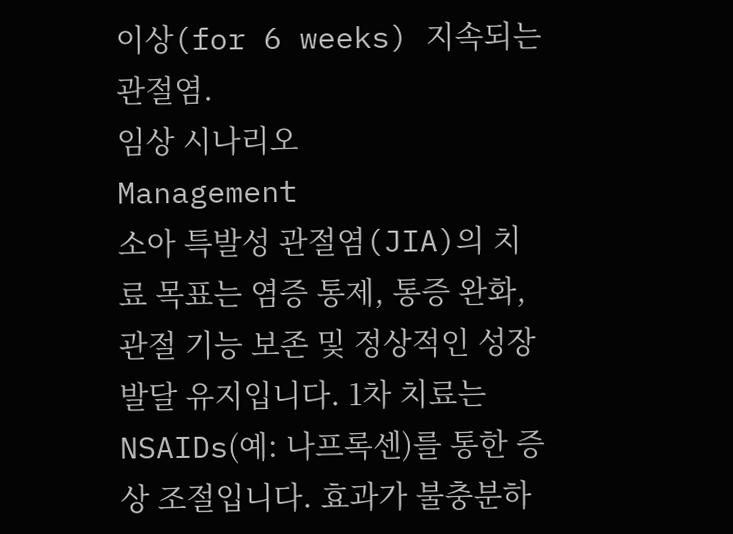이상(for 6 weeks) 지속되는 관절염.
임상 시나리오
Management
소아 특발성 관절염(JIA)의 치료 목표는 염증 통제, 통증 완화, 관절 기능 보존 및 정상적인 성장 발달 유지입니다. 1차 치료는 NSAIDs(예: 나프록센)를 통한 증상 조절입니다. 효과가 불충분하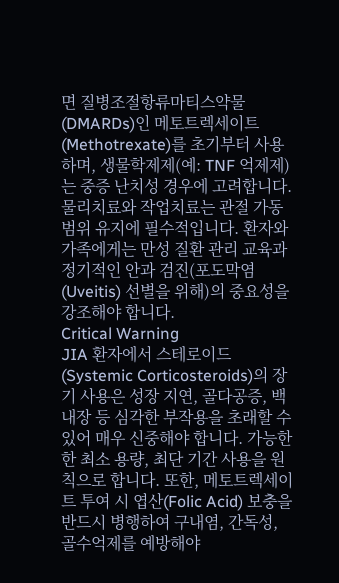면 질병조절항류마티스약물(DMARDs)인 메토트렉세이트(Methotrexate)를 초기부터 사용하며, 생물학제제(예: TNF 억제제)는 중증 난치성 경우에 고려합니다. 물리치료와 작업치료는 관절 가동 범위 유지에 필수적입니다. 환자와 가족에게는 만성 질환 관리 교육과 정기적인 안과 검진(포도막염(Uveitis) 선별을 위해)의 중요성을 강조해야 합니다.
Critical Warning
JIA 환자에서 스테로이드(Systemic Corticosteroids)의 장기 사용은 성장 지연, 골다공증, 백내장 등 심각한 부작용을 초래할 수 있어 매우 신중해야 합니다. 가능한 한 최소 용량, 최단 기간 사용을 원칙으로 합니다. 또한, 메토트렉세이트 투여 시 엽산(Folic Acid) 보충을 반드시 병행하여 구내염, 간독성, 골수억제를 예방해야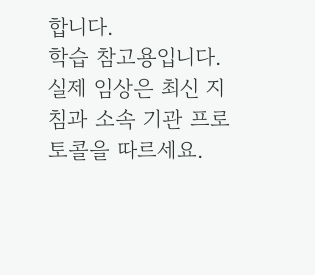합니다.
학습 참고용입니다. 실제 임상은 최신 지침과 소속 기관 프로토콜을 따르세요.